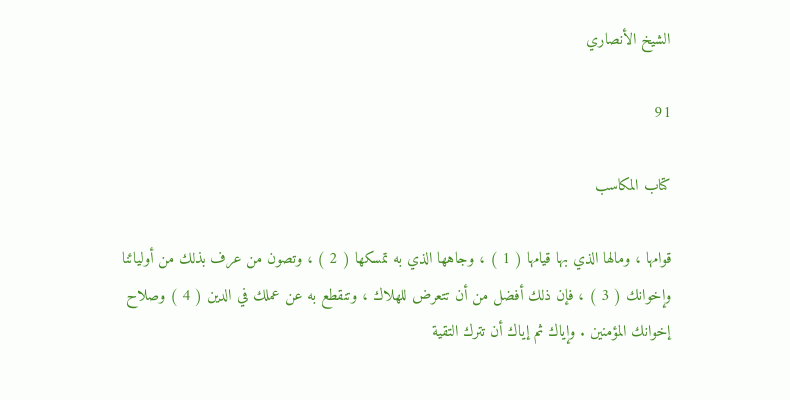الشيخ الأنصاري

91

كتاب المكاسب

قوامها ، ومالها الذي بها قيامها ( 1 ) ، وجاهها الذي به تمسكها ( 2 ) ، وتصون من عرف بذلك من أوليائنا وإخوانك ( 3 ) ، فإن ذلك أفضل من أن تتعرض للهلاك ، وتنقطع به عن عملك في الدين ( 4 ) وصلاح إخوانك المؤمنين . وإياك ثم إياك أن تترك التقية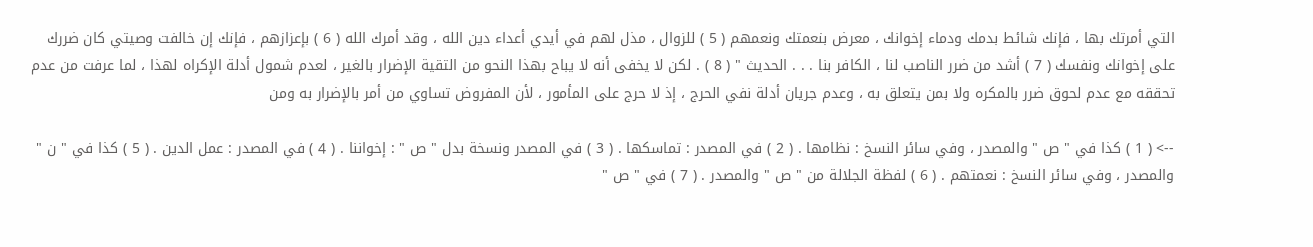التي أمرتك بها ، فإنك شائط بدمك ودماء إخوانك ، معرض بنعمتك ونعمهم ( 5 ) للزوال ، مذل لهم في أيدي أعداء دين الله ، وقد أمرك الله ( 6 ) بإعزازهم ، فإنك إن خالفت وصيتي كان ضررك على إخوانك ونفسك ( 7 ) أشد من ضرر الناصب لنا ، الكافر بنا . . . الحديث " ( 8 ) . لكن لا يخفى أنه لا يباح بهذا النحو من التقية الإضرار بالغير ، لعدم شمول أدلة الإكراه لهذا ، لما عرفت من عدم تحققه مع عدم لحوق ضرر بالمكره ولا بمن يتعلق به ، وعدم جريان أدلة نفي الحرج ، إذ لا حرج على المأمور ، لأن المفروض تساوي من أمر بالإضرار به ومن

--> ( 1 ) كذا في " ص " والمصدر ، وفي سائر النسخ : نظامها . ( 2 ) في المصدر : تماسكها . ( 3 ) في المصدر ونسخة بدل " ص " : إخواننا . ( 4 ) في المصدر : عمل الدين . ( 5 ) كذا في " ن " والمصدر ، وفي سائر النسخ : نعمتهم . ( 6 ) لفظة الجلالة من " ص " والمصدر . ( 7 ) في " ص "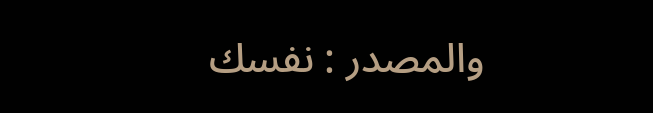والمصدر : نفسك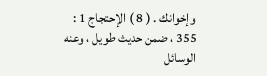وإخوانك . ( 8 ) الإحتجاج 1 : 355 ، ضمن حديث طويل ، وعنه الوسائل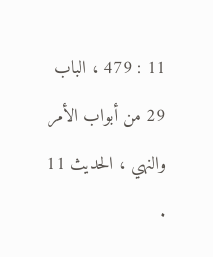11 : 479 ، الباب 29 من أبواب الأمر والنهي ، الحديث 11 .